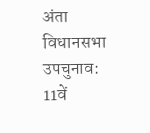अंता विधानसभा उपचुनाव: 11वें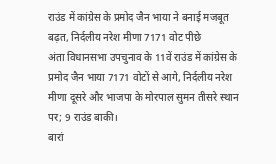राउंड में कांग्रेस के प्रमोद जैन भाया ने बनाई मजबूत बढ़त, निर्दलीय नरेश मीणा 7171 वोट पीछे
अंता विधानसभा उपचुनाव के 11वें राउंड में कांग्रेस के प्रमोद जैन भाया 7171 वोटों से आगे, निर्दलीय नरेश मीणा दूसरे और भाजपा के मोरपाल सुमन तीसरे स्थान पर; 9 राउंड बाकी।
बारां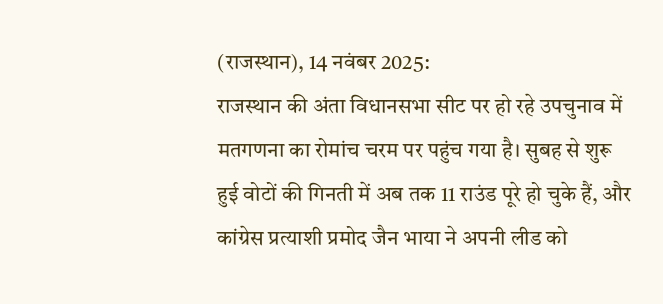(राजस्थान), 14 नवंबर 2025:
राजस्थान की अंता विधानसभा सीट पर हो रहे उपचुनाव में मतगणना का रोमांच चरम पर पहुंच गया है। सुबह से शुरू हुई वोटों की गिनती में अब तक 11 राउंड पूरे हो चुके हैं, और कांग्रेस प्रत्याशी प्रमोद जैन भाया ने अपनी लीड को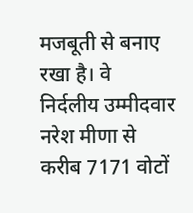मजबूती से बनाए रखा है। वे निर्दलीय उम्मीदवार नरेश मीणा से करीब 7171 वोटों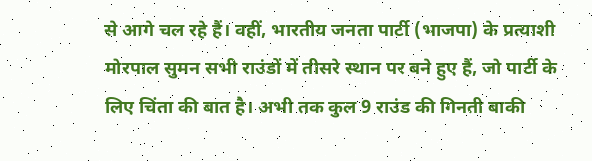से आगे चल रहे हैं। वहीं, भारतीय जनता पार्टी (भाजपा) के प्रत्याशी मोरपाल सुमन सभी राउंडों में तीसरे स्थान पर बने हुए हैं, जो पार्टी के लिए चिंता की बात है। अभी तक कुल 9 राउंड की गिनती बाकी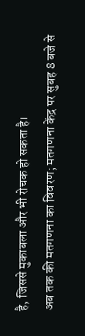है, जिससे मुकाबला और भी रोचक हो सकता है।
अब तक की मतगणना का विवरण; मतगणना केंद्र पर सुबह 8 बजे से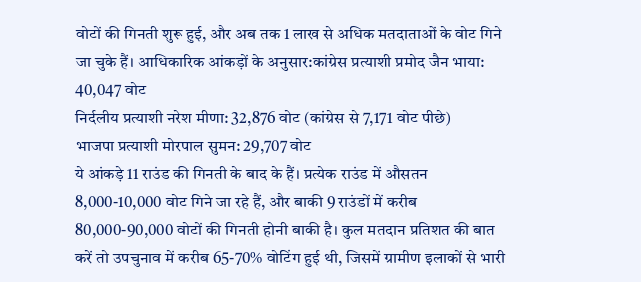वोटों की गिनती शुरू हुई, और अब तक 1 लाख से अधिक मतदाताओं के वोट गिने जा चुके हैं। आधिकारिक आंकड़ों के अनुसार:कांग्रेस प्रत्याशी प्रमोद जैन भाया: 40,047 वोट
निर्दलीय प्रत्याशी नरेश मीणा: 32,876 वोट (कांग्रेस से 7,171 वोट पीछे)
भाजपा प्रत्याशी मोरपाल सुमन: 29,707 वोट
ये आंकड़े 11 राउंड की गिनती के बाद के हैं। प्रत्येक राउंड में औसतन 8,000-10,000 वोट गिने जा रहे हैं, और बाकी 9 राउंडों में करीब 80,000-90,000 वोटों की गिनती होनी बाकी है। कुल मतदान प्रतिशत की बात करें तो उपचुनाव में करीब 65-70% वोटिंग हुई थी, जिसमें ग्रामीण इलाकों से भारी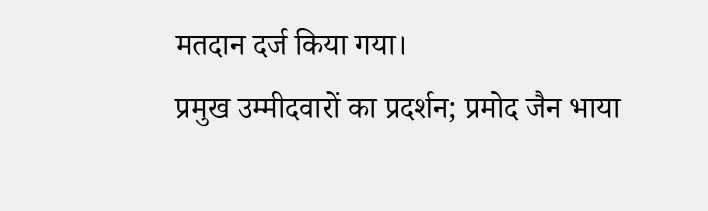मतदान दर्ज किया गया।
प्रमुख उम्मीदवारों का प्रदर्शन; प्रमोद जैन भाया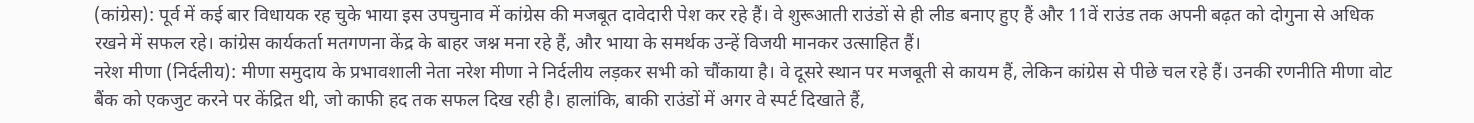(कांग्रेस): पूर्व में कई बार विधायक रह चुके भाया इस उपचुनाव में कांग्रेस की मजबूत दावेदारी पेश कर रहे हैं। वे शुरूआती राउंडों से ही लीड बनाए हुए हैं और 11वें राउंड तक अपनी बढ़त को दोगुना से अधिक रखने में सफल रहे। कांग्रेस कार्यकर्ता मतगणना केंद्र के बाहर जश्न मना रहे हैं, और भाया के समर्थक उन्हें विजयी मानकर उत्साहित हैं।
नरेश मीणा (निर्दलीय): मीणा समुदाय के प्रभावशाली नेता नरेश मीणा ने निर्दलीय लड़कर सभी को चौंकाया है। वे दूसरे स्थान पर मजबूती से कायम हैं, लेकिन कांग्रेस से पीछे चल रहे हैं। उनकी रणनीति मीणा वोट बैंक को एकजुट करने पर केंद्रित थी, जो काफी हद तक सफल दिख रही है। हालांकि, बाकी राउंडों में अगर वे स्पर्ट दिखाते हैं,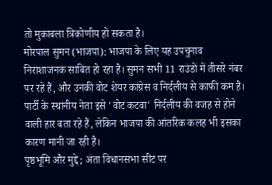तो मुकाबला त्रिकोणीय हो सकता है।
मोरपाल सुमन (भाजपा): भाजपा के लिए यह उपचुनाव निराशाजनक साबित हो रहा है। सुमन सभी 11 राउंडों में तीसरे नंबर पर रहे हैं, और उनकी वोट शेयर कांग्रेस व निर्दलीय से काफी कम है। पार्टी के स्थानीय नेता इसे 'वोट कटवा' निर्दलीय की वजह से होने वाली हार बता रहे हैं, लेकिन भाजपा की आंतरिक कलह भी इसका कारण मानी जा रही है।
पृष्ठभूमि और मुद्दे; अंता विधानसभा सीट पर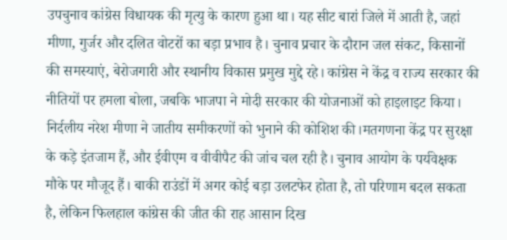उपचुनाव कांग्रेस विधायक की मृत्यु के कारण हुआ था। यह सीट बारां जिले में आती है, जहां मीणा, गुर्जर और दलित वोटरों का बड़ा प्रभाव है। चुनाव प्रचार के दौरान जल संकट, किसानों की समस्याएं, बेरोजगारी और स्थानीय विकास प्रमुख मुद्दे रहे। कांग्रेस ने केंद्र व राज्य सरकार की नीतियों पर हमला बोला, जबकि भाजपा ने मोदी सरकार की योजनाओं को हाइलाइट किया। निर्दलीय नरेश मीणा ने जातीय समीकरणों को भुनाने की कोशिश की।मतगणना केंद्र पर सुरक्षा के कड़े इंतजाम हैं, और ईवीएम व वीवीपैट की जांच चल रही है। चुनाव आयोग के पर्यवेक्षक मौके पर मौजूद हैं। बाकी राउंडों में अगर कोई बड़ा उलटफेर होता है, तो परिणाम बदल सकता है, लेकिन फिलहाल कांग्रेस की जीत की राह आसान दिख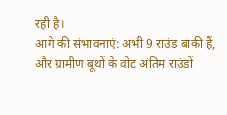रही है।
आगे की संभावनाएं: अभी 9 राउंड बाकी हैं, और ग्रामीण बूथों के वोट अंतिम राउंडों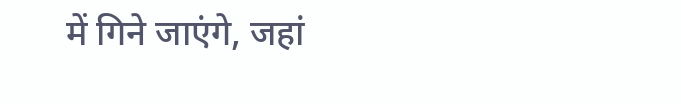में गिने जाएंगे, जहां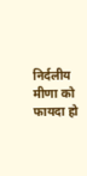निर्दलीय मीणा को फायदा हो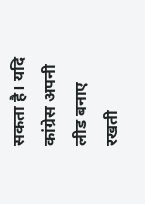सकता है। यदि कांग्रेस अपनी लीड बनाए रखती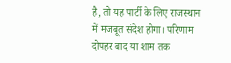है, तो यह पार्टी के लिए राजस्थान में मजबूत संदेश होगा। परिणाम दोपहर बाद या शाम तक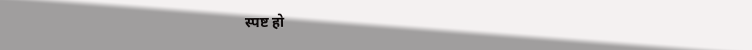स्पष्ट हो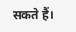सकते हैं।